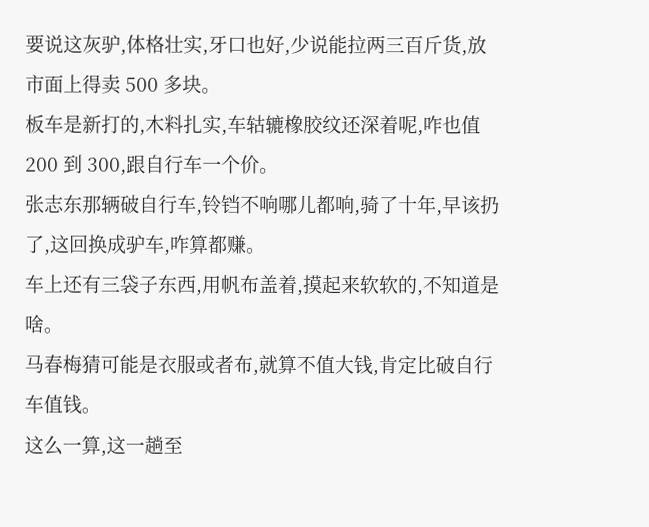要说这灰驴,体格壮实,牙口也好,少说能拉两三百斤货,放市面上得卖 500 多块。
板车是新打的,木料扎实,车轱辘橡胶纹还深着呢,咋也值 200 到 300,跟自行车一个价。
张志东那辆破自行车,铃铛不响哪儿都响,骑了十年,早该扔了,这回换成驴车,咋算都赚。
车上还有三袋子东西,用帆布盖着,摸起来软软的,不知道是啥。
马春梅猜可能是衣服或者布,就算不值大钱,肯定比破自行车值钱。
这么一算,这一趟至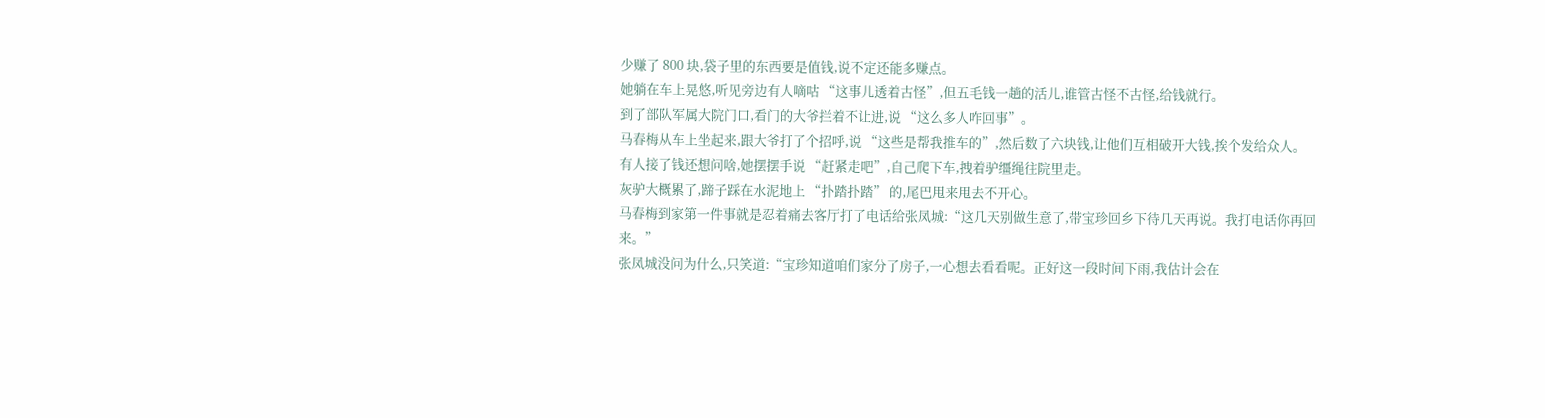少赚了 800 块,袋子里的东西要是值钱,说不定还能多赚点。
她躺在车上晃悠,听见旁边有人嘀咕 “这事儿透着古怪”,但五毛钱一趟的活儿,谁管古怪不古怪,给钱就行。
到了部队军属大院门口,看门的大爷拦着不让进,说 “这么多人咋回事”。
马春梅从车上坐起来,跟大爷打了个招呼,说 “这些是帮我推车的”,然后数了六块钱,让他们互相破开大钱,挨个发给众人。
有人接了钱还想问啥,她摆摆手说 “赶紧走吧”,自己爬下车,拽着驴缰绳往院里走。
灰驴大概累了,蹄子踩在水泥地上 “扑踏扑踏” 的,尾巴甩来甩去不开心。
马春梅到家第一件事就是忍着痛去客厅打了电话给张凤城:“这几天别做生意了,带宝珍回乡下待几天再说。我打电话你再回来。”
张凤城没问为什么,只笑道:“宝珍知道咱们家分了房子,一心想去看看呢。正好这一段时间下雨,我估计会在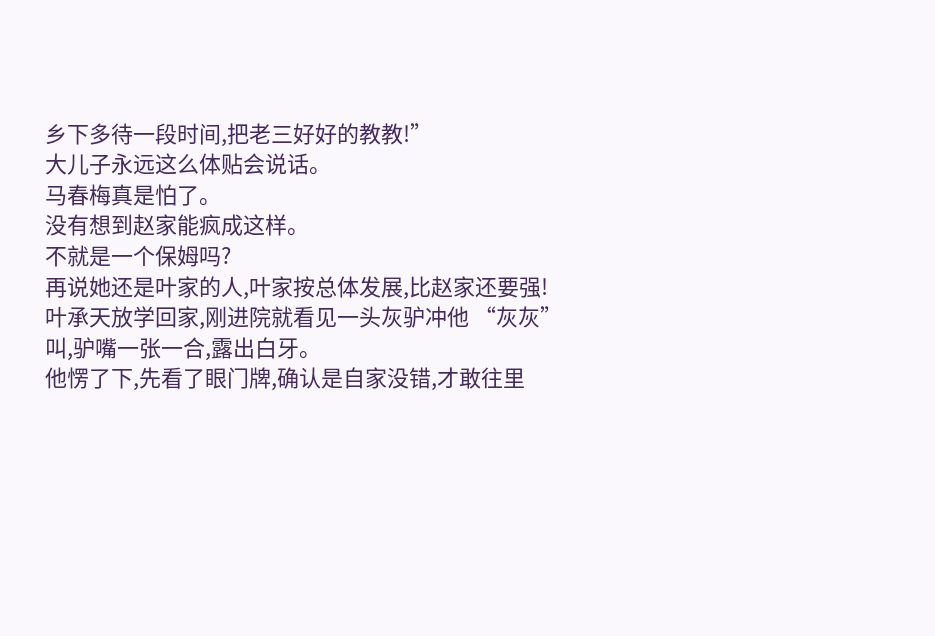乡下多待一段时间,把老三好好的教教!”
大儿子永远这么体贴会说话。
马春梅真是怕了。
没有想到赵家能疯成这样。
不就是一个保姆吗?
再说她还是叶家的人,叶家按总体发展,比赵家还要强!
叶承天放学回家,刚进院就看见一头灰驴冲他 “灰灰” 叫,驴嘴一张一合,露出白牙。
他愣了下,先看了眼门牌,确认是自家没错,才敢往里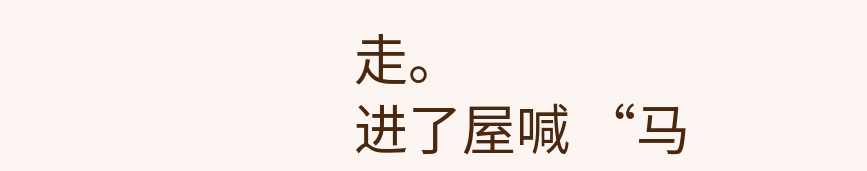走。
进了屋喊 “马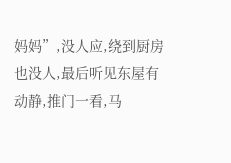妈妈”,没人应,绕到厨房也没人,最后听见东屋有动静,推门一看,马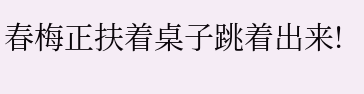春梅正扶着桌子跳着出来!